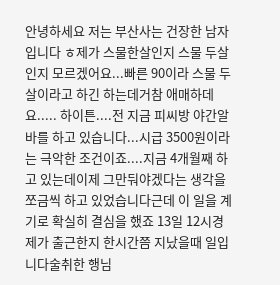안녕하세요 저는 부산사는 건장한 남자 입니다 ㅎ제가 스물한살인지 스물 두살인지 모르겠어요...빠른 90이라 스물 두살이라고 하긴 하는데거참 애매하데요..... 하이튼....전 지금 피씨방 야간알바를 하고 있습니다...시급 3500원이라는 극악한 조건이죠....지금 4개월째 하고 있는데이제 그만둬야겠다는 생각을 쪼금씩 하고 있었습니다근데 이 일을 계기로 확실히 결심을 했죠 13일 12시경 제가 출근한지 한시간쯤 지났을때 일입니다술취한 행님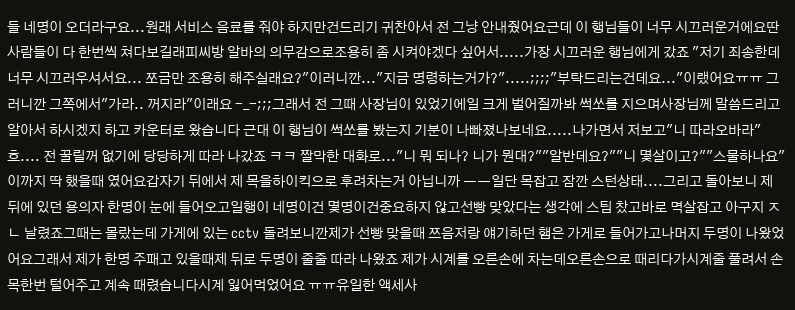들 네명이 오더라구요...원래 서비스 음료를 줘야 하지만건드리기 귀찬아서 전 그냥 안내줬어요근데 이 행님들이 너무 시끄러운거에요딴사람들이 다 한번씩 쳐다보길래피씨방 알바의 의무감으로조용히 좀 시켜야겠다 싶어서.....가장 시끄러운 행님에게 갔죠 "저기 죄송한데 너무 시끄러우셔서요... 쪼금만 조용히 해주실래요?"이러니깐..."지금 명령하는거가?".....;;;;"부탁드리는건데요..."이랬어요ㅠㅠ 그러니깐 그쪽에서"가라.. 꺼지라"이래요 -_-;;;그래서 전 그때 사장님이 있었기에일 크게 벌어질까봐 썩쏘를 지으며사장님께 말씀드리고 알아서 하시겠지 하고 카운터로 왔습니다 근대 이 행님이 썩쏘를 봤는지 기분이 나빠졌나보네요.....나가면서 저보고"니 따라오바라"흐.... 전 꿀릴꺼 없기에 당당하게 따라 나갔죠 ㅋㅋ 짤막한 대화로..."니 뭐 되나? 니가 뭔대?""알반데요?""니 몇살이고?""스물하나요" 이까지 딱 했을때 였어요갑자기 뒤에서 제 목을하이킥으로 후려차는거 아닙니까 ㅡㅡ일단 목잡고 잠깐 스턴상태....그리고 돌아보니 제 뒤에 있던 용의자 한명이 눈에 들어오고일행이 네명이건 몇명이건중요하지 않고선빵 맞았다는 생각에 스팀 찼고바로 멱살잡고 아구지 ㅈㄴ 날렸죠그때는 몰랐는데 가게에 있는 cctv 돌려보니깐제가 선빵 맞을때 쯔음저랑 얘기하던 햄은 가게로 들어가고나머지 두명이 나왔었어요그래서 제가 한명 주패고 있을때제 뒤로 두명이 줄줄 따라 나왔죠 제가 시계를 오른손에 차는데오른손으로 때리다가시계줄 풀려서 손목한번 털어주고 계속 때렸습니다시계 잃어먹었어요 ㅠㅠ유일한 액세사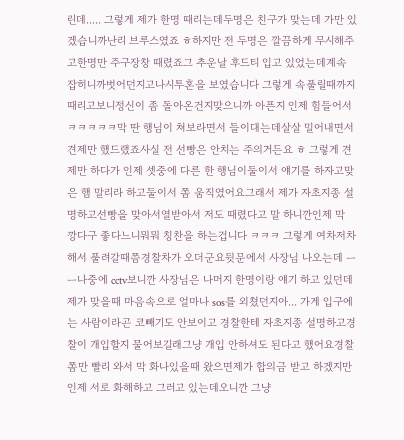린데..... 그렇게 제가 한명 때리는데두명은 친구가 맞는데 가만 있겠습니까난리 브루스였죠 ㅎ하지만 전 두명은 깔끔하게 무시해주고한명만 주구장창 때렸죠그 추운날 후드티 입고 있었는데계속 잡히니까벗어던지고나시투혼을 보였습니다 그렇게 속풀릴때까지 때리고보니정신이 좀 돌아온건지맞으니까 아픈지 인제 힘들어서 ㅋㅋㅋㅋㅋ막 딴 행님이 쳐보라면서 들이대는데살살 밀어내면서 견제만 했드랬죠사실 전 선빵은 안치는 주의거든요 ㅎ 그렇게 견제만 하다가 인제 셋중에 다른 한 행님이둘이서 얘기를 하자고맞은 햄 말리라 하고둘이서 쫌 움직였어요그래서 제가 자초지종 설명하고선빵을 맞아서열받아서 저도 때렸다고 말 하니깐인제 막 깡다구 좋다느니뭐뭐 칭찬을 하는겁니다 ㅋㅋㅋ 그렇게 여차저차 해서 풀려갈때쯤경찰차가 오더군요뒷문에서 사장님 나오는데 ㅡㅡ나중에 cctv보니깐 사장님은 나머지 한명이랑 얘기 하고 있던데제가 맞을때 마음속으로 얼마나 sos를 외쳤던지아... 가게 입구에는 사람이라곤 코빼기도 안보이고 경찰한테 자초지종 설명하고경찰이 개입할지 물어보길래그냥 개입 안하셔도 된다고 했어요경찰 쫌만 빨리 와서 막 화나있을때 왔으면제가 합의금 받고 하겠지만인제 서로 화해하고 그러고 있는데오니깐 그냥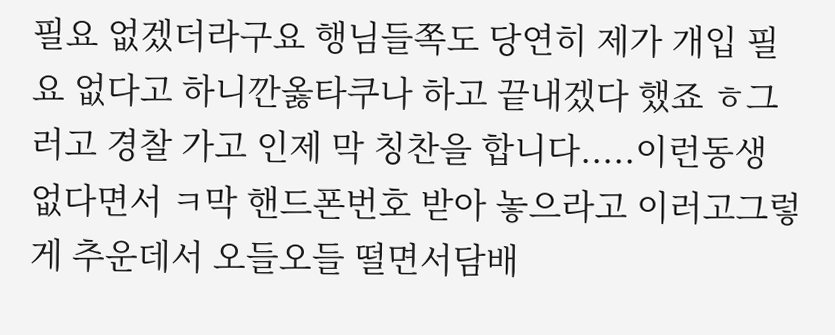필요 없겠더라구요 행님들쪽도 당연히 제가 개입 필요 없다고 하니깐옳타쿠나 하고 끝내겠다 했죠 ㅎ그러고 경찰 가고 인제 막 칭찬을 합니다.....이런동생 없다면서 ㅋ막 핸드폰번호 받아 놓으라고 이러고그렇게 추운데서 오들오들 떨면서담배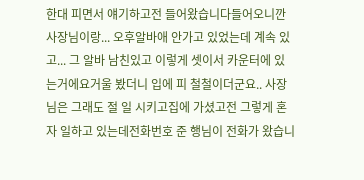한대 피면서 얘기하고전 들어왔습니다들어오니깐 사장님이랑... 오후알바애 안가고 있었는데 계속 있고... 그 알바 남친있고 이렇게 셋이서 카운터에 있는거에요거울 봤더니 입에 피 철철이더군요.. 사장님은 그래도 절 일 시키고집에 가셨고전 그렇게 혼자 일하고 있는데전화번호 준 행님이 전화가 왔습니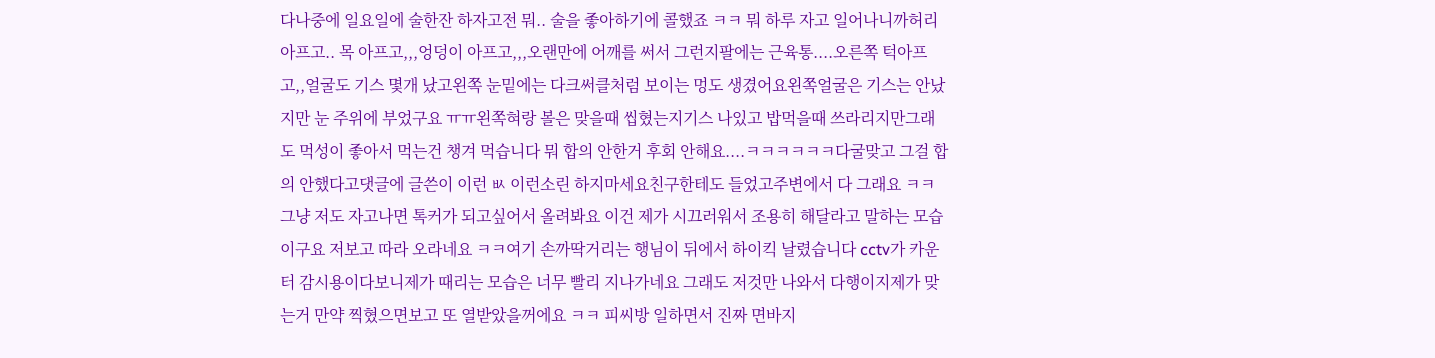다나중에 일요일에 술한잔 하자고전 뭐.. 술을 좋아하기에 콜했죠 ㅋㅋ 뭐 하루 자고 일어나니까허리 아프고.. 목 아프고,,,엉덩이 아프고,,,오랜만에 어깨를 써서 그런지팔에는 근육통....오른쪽 턱아프고,,얼굴도 기스 몇개 났고왼쪽 눈밑에는 다크써클처럼 보이는 멍도 생겼어요왼쪽얼굴은 기스는 안났지만 눈 주위에 부었구요 ㅠㅠ왼쪽혀랑 볼은 맞을때 씹혔는지기스 나있고 밥먹을때 쓰라리지만그래도 먹성이 좋아서 먹는건 챙겨 먹습니다 뭐 합의 안한거 후회 안해요....ㅋㅋㅋㅋㅋㅋ다굴맞고 그걸 합의 안했다고댓글에 글쓴이 이런 ㅄ 이런소린 하지마세요친구한테도 들었고주변에서 다 그래요 ㅋㅋ그냥 저도 자고나면 톡커가 되고싶어서 올려봐요 이건 제가 시끄러워서 조용히 해달라고 말하는 모습이구요 저보고 따라 오라네요 ㅋㅋ여기 손까딱거리는 행님이 뒤에서 하이킥 날렸습니다 cctv가 카운터 감시용이다보니제가 때리는 모습은 너무 빨리 지나가네요 그래도 저것만 나와서 다행이지제가 맞는거 만약 찍혔으면보고 또 열받았을꺼에요 ㅋㅋ 피씨방 일하면서 진짜 면바지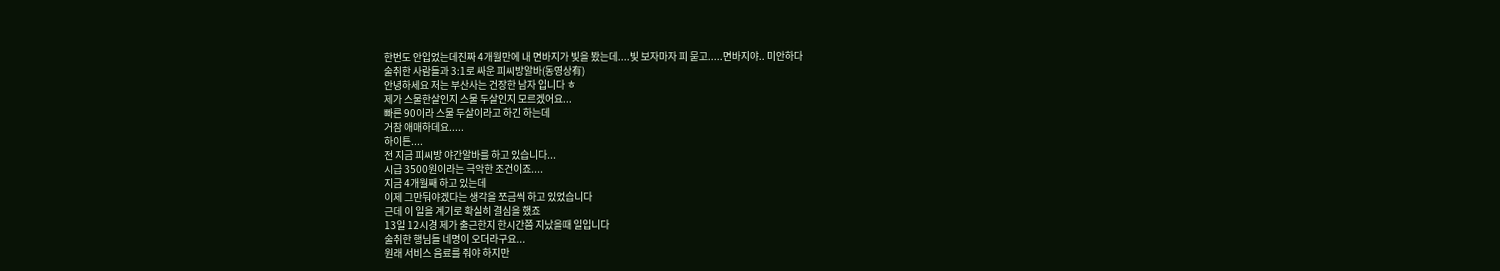한번도 안입었는데진짜 4개월만에 내 면바지가 빛을 봤는데....빛 보자마자 피 묻고.....면바지야.. 미안하다
술취한 사람들과 3:1로 싸운 피씨방알바(동영상有)
안녕하세요 저는 부산사는 건장한 남자 입니다 ㅎ
제가 스물한살인지 스물 두살인지 모르겠어요...
빠른 90이라 스물 두살이라고 하긴 하는데
거참 애매하데요.....
하이튼....
전 지금 피씨방 야간알바를 하고 있습니다...
시급 3500원이라는 극악한 조건이죠....
지금 4개월째 하고 있는데
이제 그만둬야겠다는 생각을 쪼금씩 하고 있었습니다
근데 이 일을 계기로 확실히 결심을 했죠
13일 12시경 제가 출근한지 한시간쯤 지났을때 일입니다
술취한 행님들 네명이 오더라구요...
원래 서비스 음료를 줘야 하지만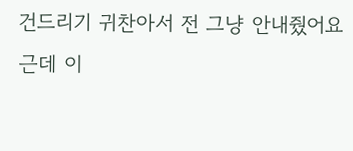건드리기 귀찬아서 전 그냥 안내줬어요
근데 이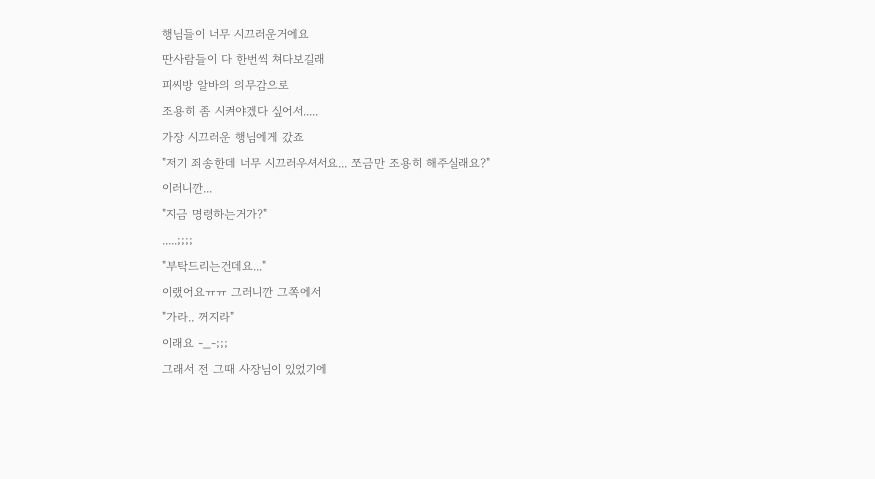행님들이 너무 시끄러운거에요
딴사람들이 다 한번씩 쳐다보길래
피씨방 알바의 의무감으로
조용히 좀 시켜야겠다 싶어서.....
가장 시끄러운 행님에게 갔죠
"저기 죄송한데 너무 시끄러우셔서요... 쪼금만 조용히 해주실래요?"
이러니깐...
"지금 명령하는거가?"
.....;;;;
"부탁드리는건데요..."
이랬어요ㅠㅠ 그러니깐 그쪽에서
"가라.. 꺼지라"
이래요 -_-;;;
그래서 전 그때 사장님이 있었기에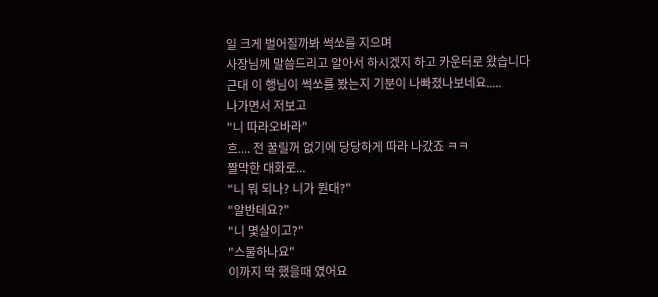일 크게 벌어질까봐 썩쏘를 지으며
사장님께 말씀드리고 알아서 하시겠지 하고 카운터로 왔습니다
근대 이 행님이 썩쏘를 봤는지 기분이 나빠졌나보네요.....
나가면서 저보고
"니 따라오바라"
흐.... 전 꿀릴꺼 없기에 당당하게 따라 나갔죠 ㅋㅋ
짤막한 대화로...
"니 뭐 되나? 니가 뭔대?"
"알반데요?"
"니 몇살이고?"
"스물하나요"
이까지 딱 했을때 였어요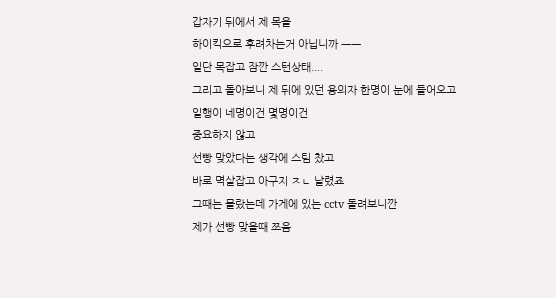갑자기 뒤에서 제 목을
하이킥으로 후려차는거 아닙니까 ㅡㅡ
일단 목잡고 잠깐 스턴상태....
그리고 돌아보니 제 뒤에 있던 용의자 한명이 눈에 들어오고
일행이 네명이건 몇명이건
중요하지 않고
선빵 맞았다는 생각에 스팀 찼고
바로 멱살잡고 아구지 ㅈㄴ 날렸죠
그때는 몰랐는데 가게에 있는 cctv 돌려보니깐
제가 선빵 맞을때 쯔음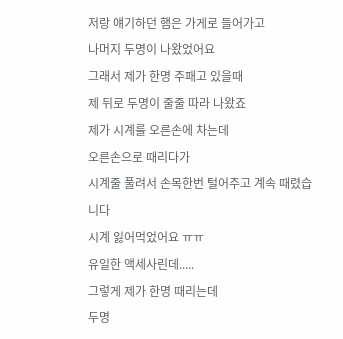저랑 얘기하던 햄은 가게로 들어가고
나머지 두명이 나왔었어요
그래서 제가 한명 주패고 있을때
제 뒤로 두명이 줄줄 따라 나왔죠
제가 시계를 오른손에 차는데
오른손으로 때리다가
시계줄 풀려서 손목한번 털어주고 계속 때렸습니다
시계 잃어먹었어요 ㅠㅠ
유일한 액세사린데.....
그렇게 제가 한명 때리는데
두명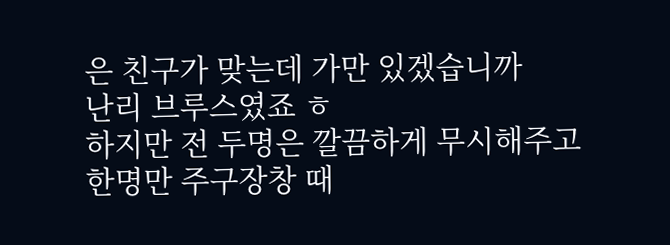은 친구가 맞는데 가만 있겠습니까
난리 브루스였죠 ㅎ
하지만 전 두명은 깔끔하게 무시해주고
한명만 주구장창 때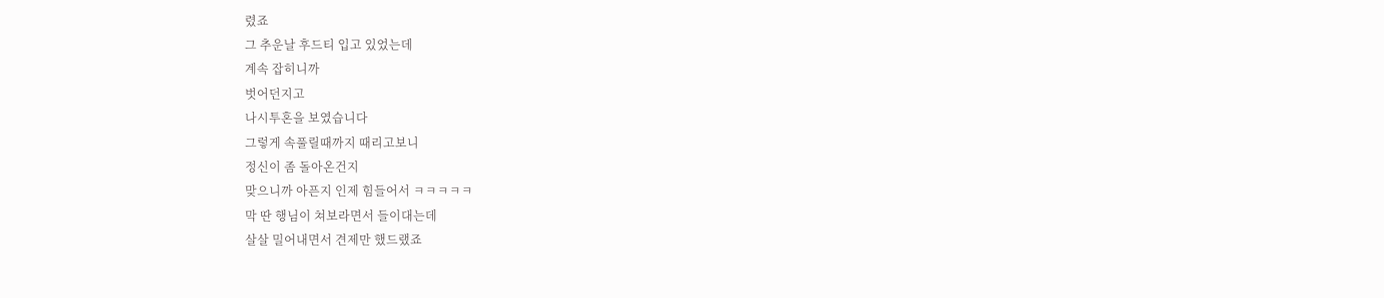렸죠
그 추운날 후드티 입고 있었는데
계속 잡히니까
벗어던지고
나시투혼을 보였습니다
그렇게 속풀릴때까지 때리고보니
정신이 좀 돌아온건지
맞으니까 아픈지 인제 힘들어서 ㅋㅋㅋㅋㅋ
막 딴 행님이 쳐보라면서 들이대는데
살살 밀어내면서 견제만 했드랬죠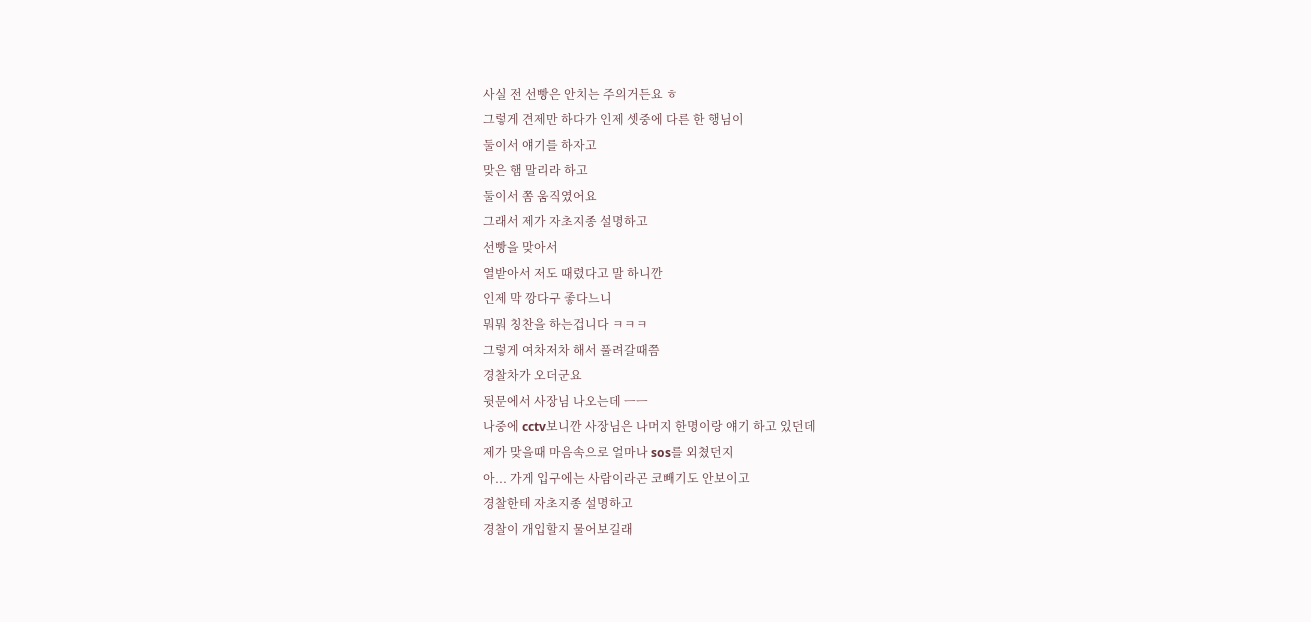사실 전 선빵은 안치는 주의거든요 ㅎ
그렇게 견제만 하다가 인제 셋중에 다른 한 행님이
둘이서 얘기를 하자고
맞은 햄 말리라 하고
둘이서 쫌 움직였어요
그래서 제가 자초지종 설명하고
선빵을 맞아서
열받아서 저도 때렸다고 말 하니깐
인제 막 깡다구 좋다느니
뭐뭐 칭찬을 하는겁니다 ㅋㅋㅋ
그렇게 여차저차 해서 풀려갈때쯤
경찰차가 오더군요
뒷문에서 사장님 나오는데 ㅡㅡ
나중에 cctv보니깐 사장님은 나머지 한명이랑 얘기 하고 있던데
제가 맞을때 마음속으로 얼마나 sos를 외쳤던지
아... 가게 입구에는 사람이라곤 코빼기도 안보이고
경찰한테 자초지종 설명하고
경찰이 개입할지 물어보길래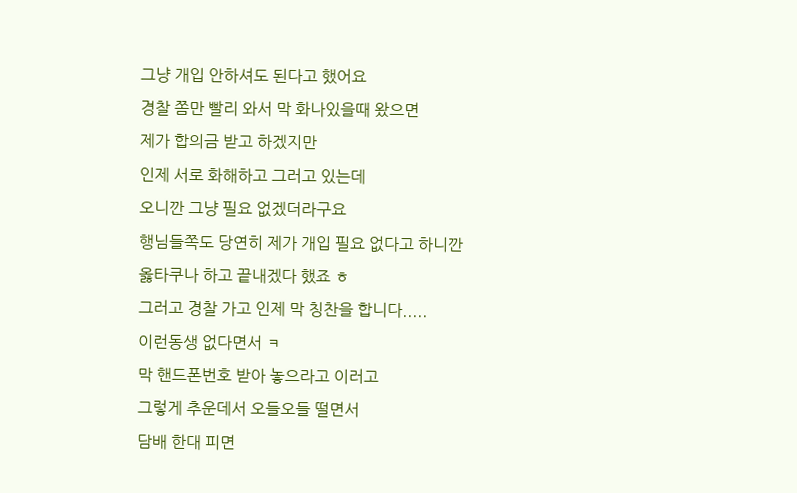그냥 개입 안하셔도 된다고 했어요
경찰 쫌만 빨리 와서 막 화나있을때 왔으면
제가 합의금 받고 하겠지만
인제 서로 화해하고 그러고 있는데
오니깐 그냥 필요 없겠더라구요
행님들쪽도 당연히 제가 개입 필요 없다고 하니깐
옳타쿠나 하고 끝내겠다 했죠 ㅎ
그러고 경찰 가고 인제 막 칭찬을 합니다.....
이런동생 없다면서 ㅋ
막 핸드폰번호 받아 놓으라고 이러고
그렇게 추운데서 오들오들 떨면서
담배 한대 피면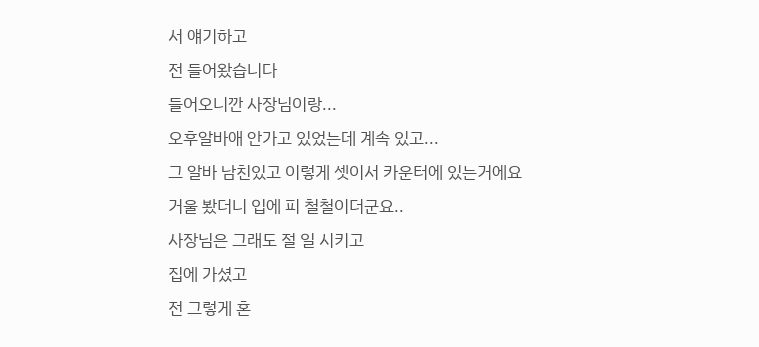서 얘기하고
전 들어왔습니다
들어오니깐 사장님이랑...
오후알바애 안가고 있었는데 계속 있고...
그 알바 남친있고 이렇게 셋이서 카운터에 있는거에요
거울 봤더니 입에 피 철철이더군요..
사장님은 그래도 절 일 시키고
집에 가셨고
전 그렇게 혼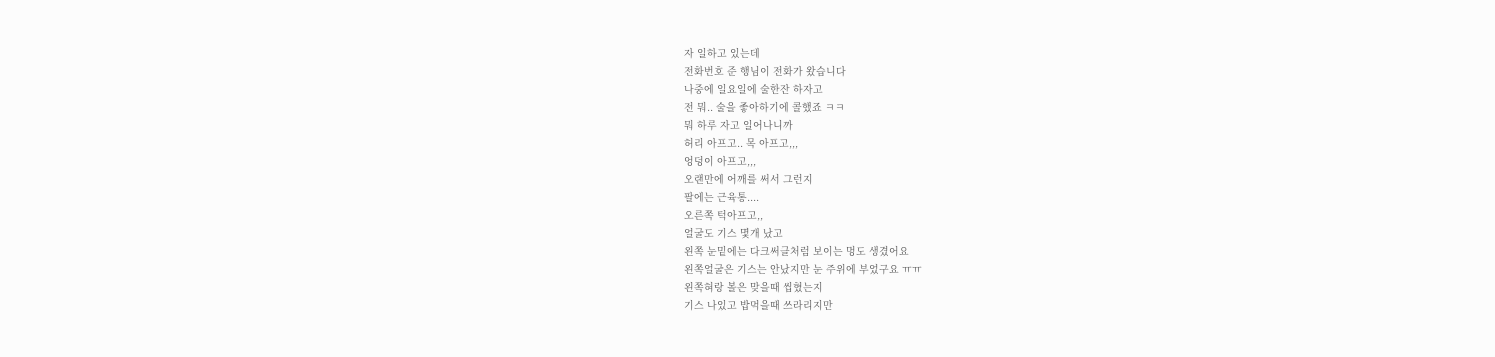자 일하고 있는데
전화번호 준 행님이 전화가 왔습니다
나중에 일요일에 술한잔 하자고
전 뭐.. 술을 좋아하기에 콜했죠 ㅋㅋ
뭐 하루 자고 일어나니까
허리 아프고.. 목 아프고,,,
엉덩이 아프고,,,
오랜만에 어깨를 써서 그런지
팔에는 근육통....
오른쪽 턱아프고,,
얼굴도 기스 몇개 났고
왼쪽 눈밑에는 다크써클처럼 보이는 멍도 생겼어요
왼쪽얼굴은 기스는 안났지만 눈 주위에 부었구요 ㅠㅠ
왼쪽혀랑 볼은 맞을때 씹혔는지
기스 나있고 밥먹을때 쓰라리지만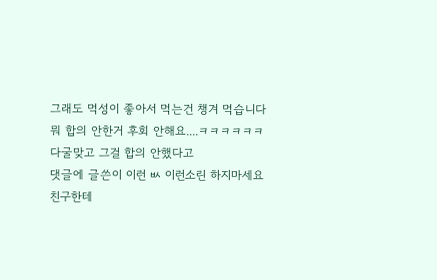그래도 먹성이 좋아서 먹는건 챙겨 먹습니다
뭐 합의 안한거 후회 안해요....ㅋㅋㅋㅋㅋㅋ
다굴맞고 그걸 합의 안했다고
댓글에 글쓴이 이런 ㅄ 이런소린 하지마세요
친구한테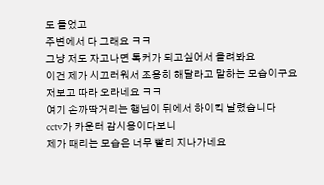도 들었고
주변에서 다 그래요 ㅋㅋ
그냥 저도 자고나면 톡커가 되고싶어서 올려봐요
이건 제가 시끄러워서 조용히 해달라고 말하는 모습이구요
저보고 따라 오라네요 ㅋㅋ
여기 손까딱거리는 행님이 뒤에서 하이킥 날렸습니다
cctv가 카운터 감시용이다보니
제가 때리는 모습은 너무 빨리 지나가네요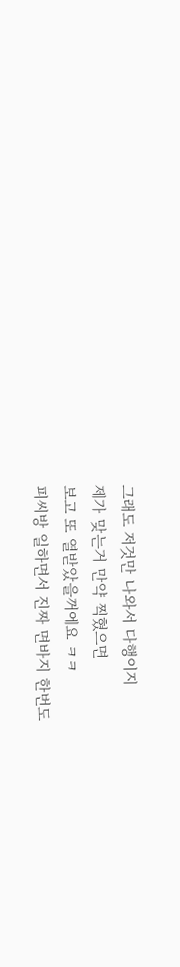그래도 저것만 나와서 다행이지
제가 맞는거 만약 찍혔으면
보고 또 열받았을꺼에요 ㅋㅋ
피씨방 일하면서 진짜 면바지 한번도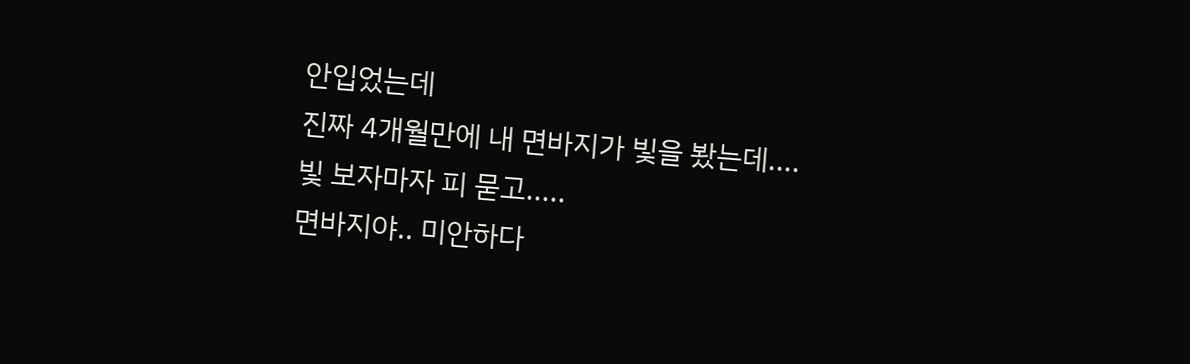안입었는데
진짜 4개월만에 내 면바지가 빛을 봤는데....
빛 보자마자 피 묻고.....
면바지야.. 미안하다